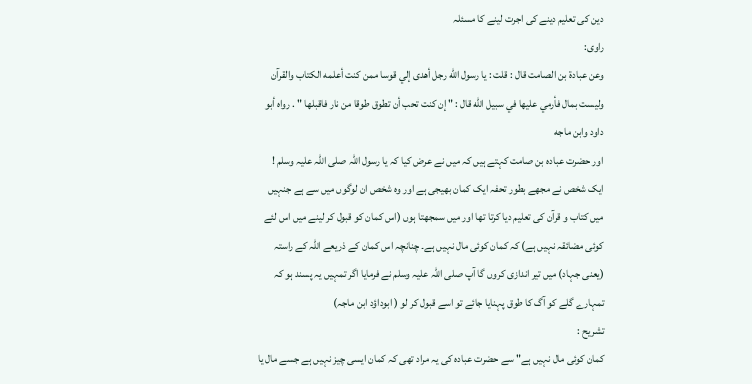دین کی تعلیم دینے کی اجرت لینے کا مسئلہ
راوی:
وعن عبادة بن الصامت قال : قلت : يا رسول الله رجل أهدى إلي قوسا ممن كنت أعلمه الكتاب والقرآن وليست بمال فأرمي عليها في سبيل الله قال : " إن كنت تحب أن تطوق طوقا من نار فاقبلها " . رواه أبو داود وابن ماجه
اور حضرت عبادہ بن صامت کہتے ہیں کہ میں نے عرض کیا کہ یا رسول اللہ صلی اللہ علیہ وسلم ! ایک شخص نے مجھے بطور تحفہ ایک کمان بھیجی ہے اور وہ شخص ان لوگوں میں سے ہے جنہیں میں کتاب و قرآن کی تعلیم دیا کرتا تھا اور میں سمجھتا ہوں (اس کمان کو قبول کر لینے میں اس لئے کوئی مضائقہ نہیں ہے) کہ کمان کوئی مال نہیں ہے۔ چنانچہ اس کمان کے ذریعے اللہ کے راستہ (یعنی جہاد) میں تیر اندازی کروں گا آپ صلی اللہ علیہ وسلم نے فرمایا اگر تمہیں یہ پسند ہو کہ تمہارے گلے کو آگ کا طوق پہنایا جائے تو اسے قبول کر لو ( ابوداؤد ابن ماجہ)
تشریح :
کمان کوئی مال نہیں ہے" سے حضرت عبادہ کی یہ مراد تھی کہ کمان ایسی چیز نہیں ہے جسے مال یا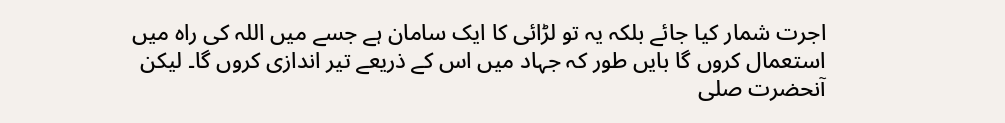اجرت شمار کیا جائے بلکہ یہ تو لڑائی کا ایک سامان ہے جسے میں اللہ کی راہ میں استعمال کروں گا بایں طور کہ جہاد میں اس کے ذریعے تیر اندازی کروں گا۔ لیکن آنحضرت صلی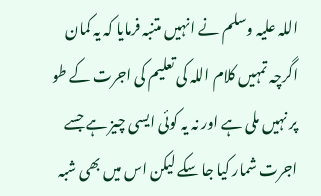اللہ علیہ وسلم نے انہیں متنبہ فرمایا کہ یہ کمان اگرچہ تمہیں کلام اللہ کی تعلیم کی اجرت کے طو پر نہیں ملی ہے اور نہ یہ کوئی ایسی چیز ہے جسے اجرت شمار کیا جا سکے لیکن اس میں بھی شبہ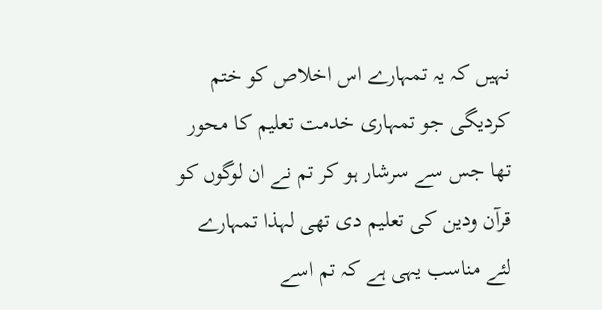نہیں کہ یہ تمہارے اس اخلاص کو ختم کردیگی جو تمہاری خدمت تعلیم کا محور تھا جس سے سرشار ہو کر تم نے ان لوگوں کو قرآن ودین کی تعلیم دی تھی لہذا تمہارے لئے مناسب یہی ہے کہ تم اسے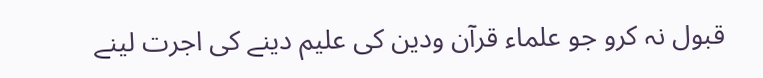قبول نہ کرو جو علماء قرآن ودین کی علیم دینے کی اجرت لینے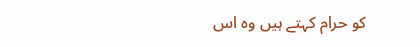کو حرام کہتے ہیں وہ اس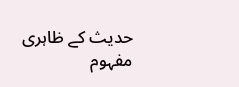حدیث کے ظاہری مفہوم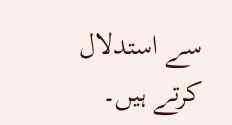سے استدلال کرتے ہیں۔